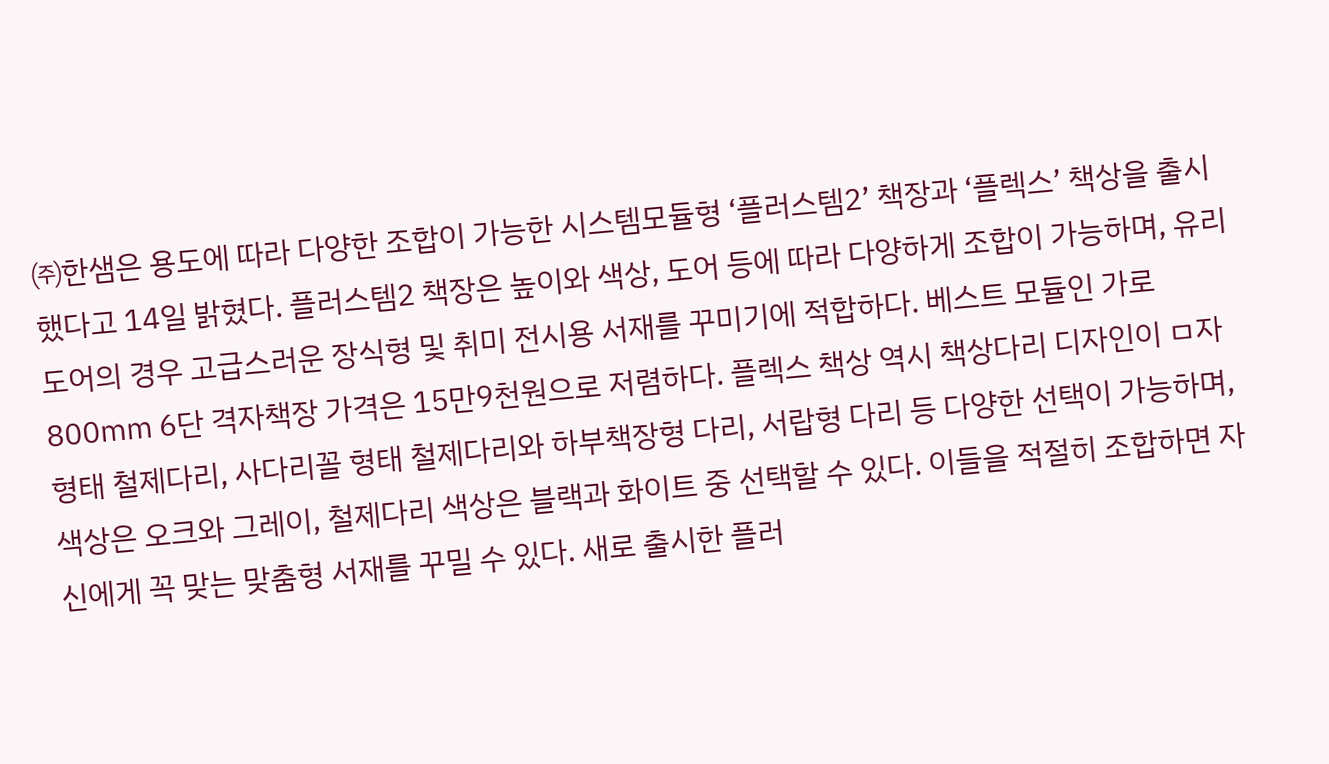㈜한샘은 용도에 따라 다양한 조합이 가능한 시스템모듈형 ‘플러스템2’ 책장과 ‘플렉스’ 책상을 출시했다고 14일 밝혔다. 플러스템2 책장은 높이와 색상, 도어 등에 따라 다양하게 조합이 가능하며, 유리도어의 경우 고급스러운 장식형 및 취미 전시용 서재를 꾸미기에 적합하다. 베스트 모듈인 가로 800㎜ 6단 격자책장 가격은 15만9천원으로 저렴하다. 플렉스 책상 역시 책상다리 디자인이 ㅁ자형태 철제다리, 사다리꼴 형태 철제다리와 하부책장형 다리, 서랍형 다리 등 다양한 선택이 가능하며, 색상은 오크와 그레이, 철제다리 색상은 블랙과 화이트 중 선택할 수 있다. 이들을 적절히 조합하면 자신에게 꼭 맞는 맞춤형 서재를 꾸밀 수 있다. 새로 출시한 플러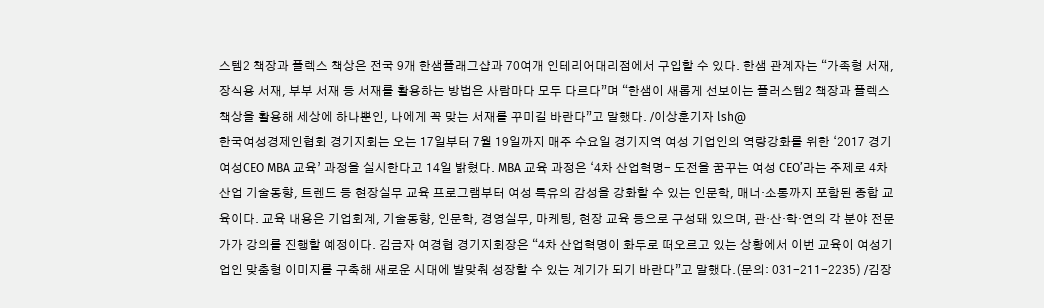스템2 책장과 플렉스 책상은 전국 9개 한샘플래그샵과 70여개 인테리어대리점에서 구입할 수 있다. 한샘 관계자는 “가족형 서재, 장식용 서재, 부부 서재 등 서재를 활용하는 방법은 사람마다 모두 다르다”며 “한샘이 새롭게 선보이는 플러스템2 책장과 플렉스 책상을 활용해 세상에 하나뿐인, 나에게 꼭 맞는 서재를 꾸미길 바란다”고 말했다. /이상훈기자 lsh@
한국여성경제인협회 경기지회는 오는 17일부터 7월 19일까지 매주 수요일 경기지역 여성 기업인의 역량강화를 위한 ‘2017 경기 여성CEO MBA 교육’ 과정을 실시한다고 14일 밝혔다. MBA 교육 과정은 ‘4차 산업혁명- 도전을 꿈꾸는 여성 CEO’라는 주제로 4차 산업 기술동향, 트렌드 등 현장실무 교육 프로그램부터 여성 특유의 감성을 강화할 수 있는 인문학, 매너·소통까지 포함된 종합 교육이다. 교육 내용은 기업회계, 기술동향, 인문학, 경영실무, 마케팅, 현장 교육 등으로 구성돼 있으며, 관·산·학·연의 각 분야 전문가가 강의를 진행할 예정이다. 김금자 여경협 경기지회장은 “4차 산업혁명이 화두로 떠오르고 있는 상황에서 이번 교육이 여성기업인 맞춤형 이미지를 구축해 새로운 시대에 발맞춰 성장할 수 있는 계기가 되기 바란다”고 말했다.(문의: 031-211-2235) /김장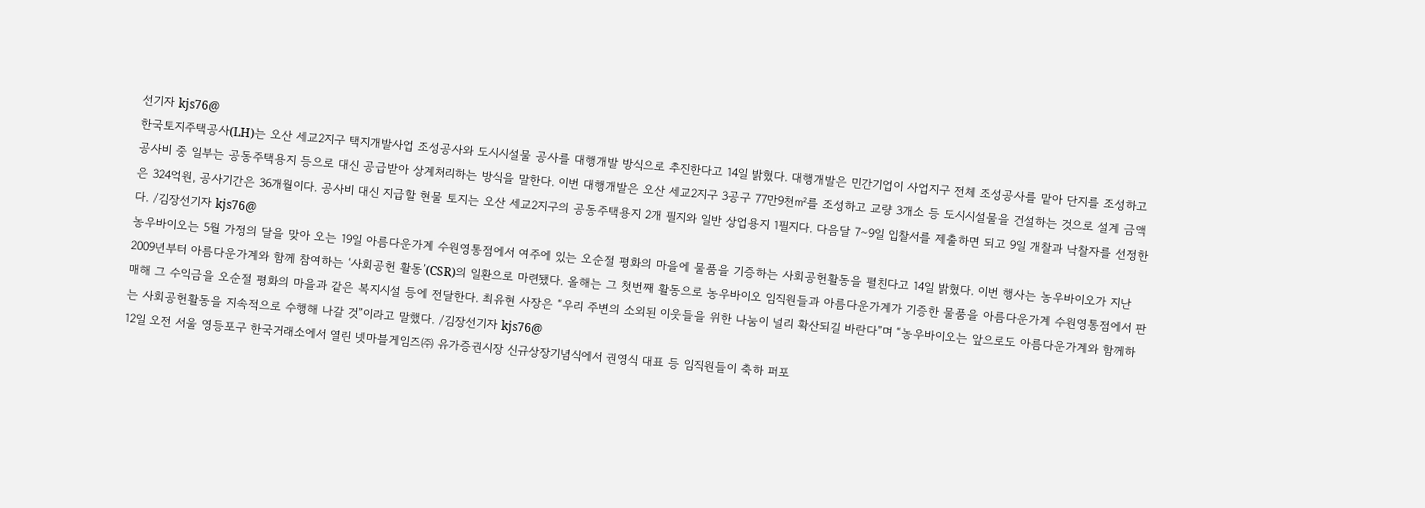선기자 kjs76@
한국토지주택공사(LH)는 오산 세교2지구 택지개발사업 조성공사와 도시시설물 공사를 대행개발 방식으로 추진한다고 14일 밝혔다. 대행개발은 민간기업이 사업지구 전체 조성공사를 맡아 단지를 조성하고 공사비 중 일부는 공동주택용지 등으로 대신 공급받아 상계처리하는 방식을 말한다. 이번 대행개발은 오산 세교2지구 3공구 77만9천㎡를 조성하고 교량 3개소 등 도시시설물을 건설하는 것으로 설계 금액은 324억원, 공사기간은 36개월이다. 공사비 대신 지급할 현물 토지는 오산 세교2지구의 공동주택용지 2개 필지와 일반 상업용지 1필지다. 다음달 7∼9일 입찰서를 제출하면 되고 9일 개찰과 낙찰자를 선정한다. /김장선기자 kjs76@
농우바이오는 5월 가정의 달을 맞아 오는 19일 아름다운가계 수원영통점에서 여주에 있는 오순절 평화의 마을에 물품을 기증하는 사회공헌활동을 펼친다고 14일 밝혔다. 이번 행사는 농우바이오가 지난 2009년부터 아름다운가계와 함께 참여하는 ‘사회공헌 활동’(CSR)의 일환으로 마련됐다. 올해는 그 첫번째 활동으로 농우바이오 임직원들과 아름다운가계가 기증한 물품을 아름다운가계 수원영통점에서 판매해 그 수익금을 오순절 평화의 마을과 같은 복지시설 등에 전달한다. 최유현 사장은 “우리 주변의 소외된 이웃들을 위한 나눔이 널리 확산되길 바란다”며 “농우바이오는 앞으로도 아름다운가계와 함께하는 사회공헌활동을 지속적으로 수행해 나갈 것”이라고 말했다. /김장선기자 kjs76@
12일 오전 서울 영등포구 한국거래소에서 열린 넷마블게임즈㈜ 유가증권시장 신규상장기념식에서 권영식 대표 등 임직원들이 축하 퍼포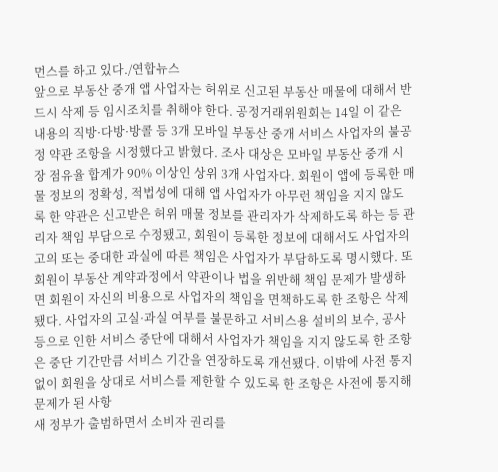먼스를 하고 있다./연합뉴스
앞으로 부동산 중개 앱 사업자는 허위로 신고된 부동산 매물에 대해서 반드시 삭제 등 임시조치를 취해야 한다. 공정거래위원회는 14일 이 같은 내용의 직방·다방·방콜 등 3개 모바일 부동산 중개 서비스 사업자의 불공정 약관 조항을 시정했다고 밝혔다. 조사 대상은 모바일 부동산 중개 시장 점유율 합계가 90% 이상인 상위 3개 사업자다. 회원이 앱에 등록한 매물 정보의 정확성, 적법성에 대해 앱 사업자가 아무런 책임을 지지 않도록 한 약관은 신고받은 허위 매물 정보를 관리자가 삭제하도록 하는 등 관리자 책임 부담으로 수정됐고, 회원이 등록한 정보에 대해서도 사업자의 고의 또는 중대한 과실에 따른 책임은 사업자가 부담하도록 명시했다. 또 회원이 부동산 계약과정에서 약관이나 법을 위반해 책임 문제가 발생하면 회원이 자신의 비용으로 사업자의 책임을 면책하도록 한 조항은 삭제됐다. 사업자의 고실·과실 여부를 불문하고 서비스용 설비의 보수, 공사 등으로 인한 서비스 중단에 대해서 사업자가 책임을 지지 않도록 한 조항은 중단 기간만큼 서비스 기간을 연장하도록 개선됐다. 이밖에 사전 통지 없이 회원을 상대로 서비스를 제한할 수 있도록 한 조항은 사전에 통지해 문제가 된 사항
새 정부가 출범하면서 소비자 권리를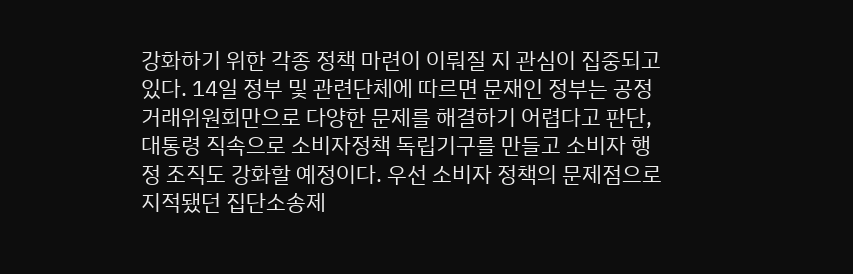강화하기 위한 각종 정책 마련이 이뤄질 지 관심이 집중되고 있다. 14일 정부 및 관련단체에 따르면 문재인 정부는 공정거래위원회만으로 다양한 문제를 해결하기 어렵다고 판단, 대통령 직속으로 소비자정책 독립기구를 만들고 소비자 행정 조직도 강화할 예정이다. 우선 소비자 정책의 문제점으로 지적됐던 집단소송제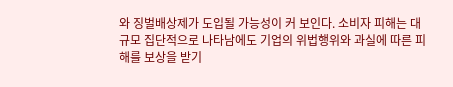와 징벌배상제가 도입될 가능성이 커 보인다. 소비자 피해는 대규모 집단적으로 나타남에도 기업의 위법행위와 과실에 따른 피해를 보상을 받기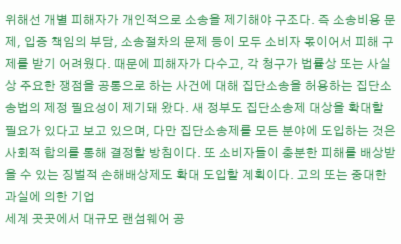위해선 개별 피해자가 개인적으로 소송을 제기해야 구조다. 즉 소송비용 문제, 입증 책임의 부담, 소송절차의 문제 등이 모두 소비자 몫이어서 피해 구제를 받기 어려웠다. 때문에 피해자가 다수고, 각 청구가 법률상 또는 사실상 주요한 쟁점을 공통으로 하는 사건에 대해 집단소송을 허용하는 집단소송법의 제정 필요성이 제기돼 왔다. 새 정부도 집단소송제 대상을 확대할 필요가 있다고 보고 있으며, 다만 집단소송제를 모든 분야에 도입하는 것은 사회적 합의를 통해 결정할 방침이다. 또 소비자들이 충분한 피해를 배상받을 수 있는 징벌적 손해배상제도 확대 도입할 계획이다. 고의 또는 중대한 과실에 의한 기업
세계 곳곳에서 대규모 랜섬웨어 공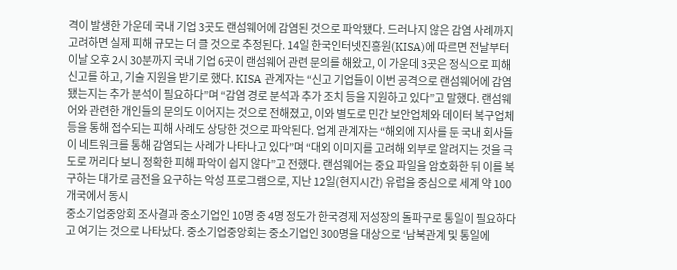격이 발생한 가운데 국내 기업 3곳도 랜섬웨어에 감염된 것으로 파악됐다. 드러나지 않은 감염 사례까지 고려하면 실제 피해 규모는 더 클 것으로 추정된다. 14일 한국인터넷진흥원(KISA)에 따르면 전날부터 이날 오후 2시 30분까지 국내 기업 6곳이 랜섬웨어 관련 문의를 해왔고, 이 가운데 3곳은 정식으로 피해 신고를 하고, 기술 지원을 받기로 했다. KISA 관계자는 “신고 기업들이 이번 공격으로 랜섬웨어에 감염됐는지는 추가 분석이 필요하다”며 “감염 경로 분석과 추가 조치 등을 지원하고 있다”고 말했다. 랜섬웨어와 관련한 개인들의 문의도 이어지는 것으로 전해졌고, 이와 별도로 민간 보안업체와 데이터 복구업체 등을 통해 접수되는 피해 사례도 상당한 것으로 파악된다. 업계 관계자는 “해외에 지사를 둔 국내 회사들이 네트워크를 통해 감염되는 사례가 나타나고 있다”며 “대외 이미지를 고려해 외부로 알려지는 것을 극도로 꺼리다 보니 정확한 피해 파악이 쉽지 않다”고 전했다. 랜섬웨어는 중요 파일을 암호화한 뒤 이를 복구하는 대가로 금전을 요구하는 악성 프로그램으로, 지난 12일(현지시간) 유럽을 중심으로 세계 약 100개국에서 동시
중소기업중앙회 조사결과 중소기업인 10명 중 4명 정도가 한국경제 저성장의 돌파구로 통일이 필요하다고 여기는 것으로 나타났다. 중소기업중앙회는 중소기업인 300명을 대상으로 ‘남북관계 및 통일에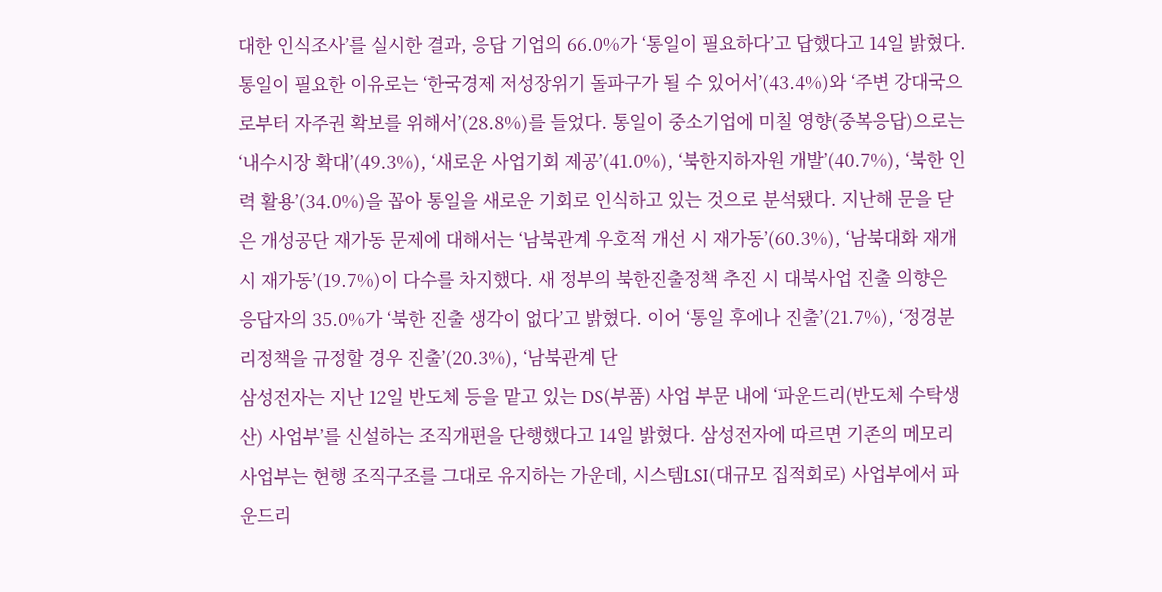대한 인식조사’를 실시한 결과, 응답 기업의 66.0%가 ‘통일이 필요하다’고 답했다고 14일 밝혔다. 통일이 필요한 이유로는 ‘한국경제 저성장위기 돌파구가 될 수 있어서’(43.4%)와 ‘주변 강대국으로부터 자주권 확보를 위해서’(28.8%)를 들었다. 통일이 중소기업에 미칠 영향(중복응답)으로는 ‘내수시장 확대’(49.3%), ‘새로운 사업기회 제공’(41.0%), ‘북한지하자원 개발’(40.7%), ‘북한 인력 활용’(34.0%)을 꼽아 통일을 새로운 기회로 인식하고 있는 것으로 분석됐다. 지난해 문을 닫은 개성공단 재가동 문제에 대해서는 ‘남북관계 우호적 개선 시 재가동’(60.3%), ‘남북대화 재개 시 재가동’(19.7%)이 다수를 차지했다. 새 정부의 북한진출정책 추진 시 대북사업 진출 의향은 응답자의 35.0%가 ‘북한 진출 생각이 없다’고 밝혔다. 이어 ‘통일 후에나 진출’(21.7%), ‘정경분리정책을 규정할 경우 진출’(20.3%), ‘남북관계 단
삼성전자는 지난 12일 반도체 등을 맡고 있는 DS(부품) 사업 부문 내에 ‘파운드리(반도체 수탁생산) 사업부’를 신설하는 조직개편을 단행했다고 14일 밝혔다. 삼성전자에 따르면 기존의 메모리사업부는 현행 조직구조를 그대로 유지하는 가운데, 시스템LSI(대규모 집적회로) 사업부에서 파운드리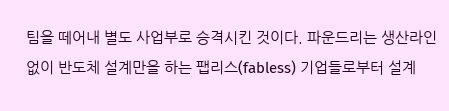팀을 떼어내 별도 사업부로 승격시킨 것이다. 파운드리는 생산라인 없이 반도체 설계만을 하는 팹리스(fabless) 기업들로부터 설계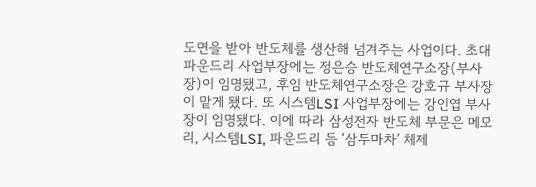도면을 받아 반도체를 생산해 넘겨주는 사업이다. 초대 파운드리 사업부장에는 정은승 반도체연구소장(부사장)이 임명됐고, 후임 반도체연구소장은 강호규 부사장이 맡게 됐다. 또 시스템LSI 사업부장에는 강인엽 부사장이 임명됐다. 이에 따라 삼성전자 반도체 부문은 메모리, 시스템LSI, 파운드리 등 ‘삼두마차’ 체제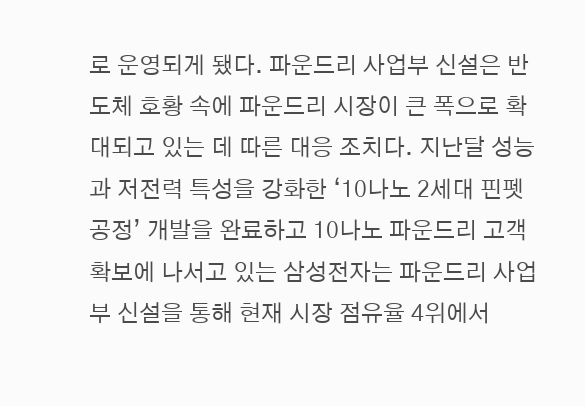로 운영되게 됐다. 파운드리 사업부 신설은 반도체 호황 속에 파운드리 시장이 큰 폭으로 확대되고 있는 데 따른 대응 조치다. 지난달 성능과 저전력 특성을 강화한 ‘10나노 2세대 핀펫 공정’ 개발을 완료하고 10나노 파운드리 고객 확보에 나서고 있는 삼성전자는 파운드리 사업부 신설을 통해 현재 시장 점유율 4위에서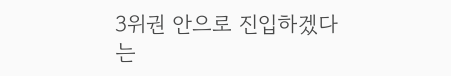3위권 안으로 진입하겠다는